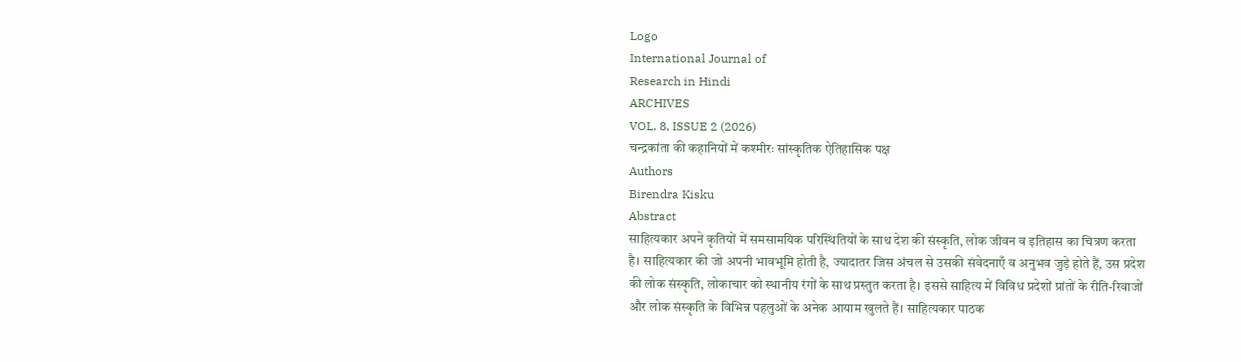Logo
International Journal of
Research in Hindi
ARCHIVES
VOL. 8, ISSUE 2 (2026)
चन्द्रकांता की कहानियों में कश्मीरः सांस्कृतिक ऐतिहासिक पक्ष
Authors
Birendra Kisku
Abstract
साहित्यकार अपने कृतियों में समसामयिक परिस्थितियों के साथ देश की संस्कृति, लोक जीवन व इतिहास का चित्रण करता है। साहित्यकार की जो अपनी भावभूमि होती है, ज्यादातर जिस अंचल से उसकी संवेदनाएँ व अनुभव जुड़े होते हैं, उस प्रदेश की लोक संस्कृति, लोकाचार को स्थानीय रंगों के साथ प्रस्तुत करता है। इससे साहित्य में विविध प्रदेशों प्रांतों के रीति-रिवाजों और लोक संस्कृति के विभिन्न पहलुओं के अनेक आयाम खुलते हैं। साहित्यकार पाठक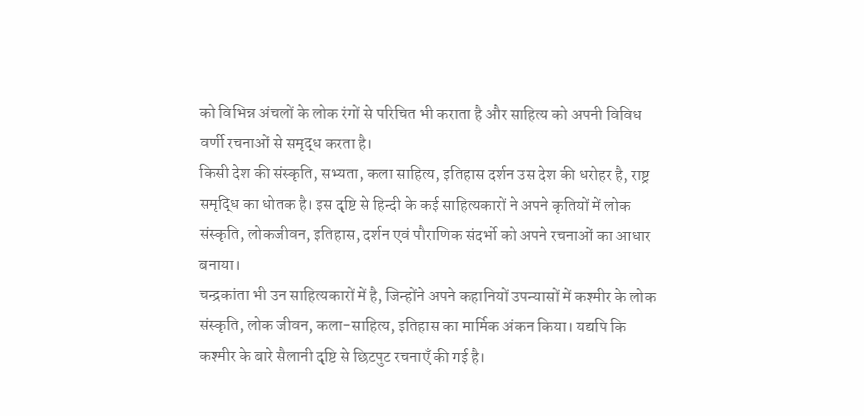को विभिन्न अंचलों के लोक रंगों से परिचित भी कराता है और साहित्य को अपनी विविध वर्णी रचनाओं से समृद्ध करता है।
किसी देश की संस्कृति, सभ्यता, कला साहित्य, इतिहास दर्शन उस देश की धरोहर है, राष्ट्र समृद्धि का धोतक है। इस दृष्टि से हिन्दी के कई साहित्यकारों ने अपने कृतियों में लोक संस्कृति, लोकजीवन, इतिहास, दर्शन एवं पौराणिक संदर्भो को अपने रचनाओं का आधार बनाया।
चन्द्रकांता भी उन साहित्यकारों में है, जिन्होंने अपने कहानियों उपन्यासों में कश्मीर के लोक संस्कृति, लोक जीवन, कला-साहित्य, इतिहास का मार्मिक अंकन किया। यद्यपि कि कश्मीर के बारे सैलानी दृष्टि से छिटपुट रचनाएँ की गई है।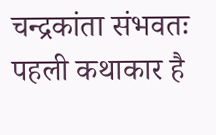चन्द्रकांता संभवतः पहली कथाकार है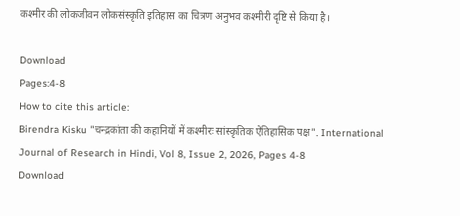कश्मीर की लोकजीवन लोकसंस्कृति इतिहास का चित्रण अनुभव कश्मीरी दृष्टि से किया है।

Download
Pages:4-8
How to cite this article:
Birendra Kisku "चन्द्रकांता की कहानियों में कश्मीरः सांस्कृतिक ऐतिहासिक पक्ष". International Journal of Research in Hindi, Vol 8, Issue 2, 2026, Pages 4-8
Download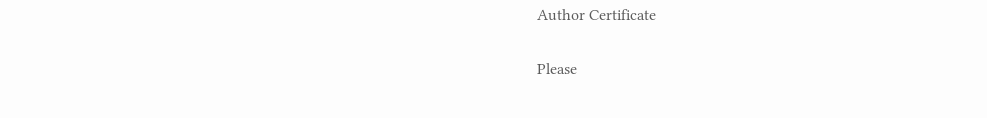Author Certificate

Please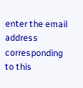enter the email address corresponding to this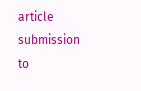article submission to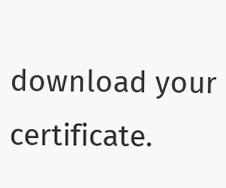download your certificate.